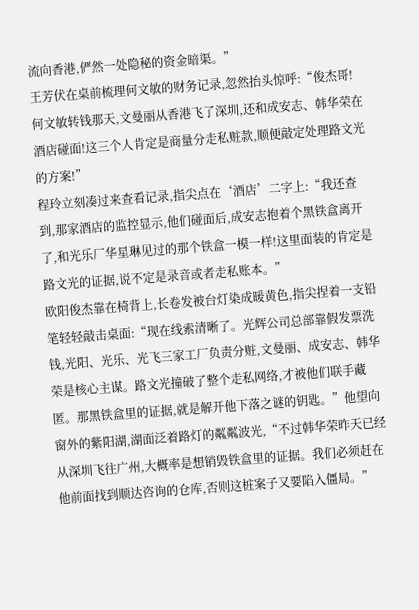流向香港,俨然一处隐秘的资金暗渠。”
王芳伏在桌前梳理何文敏的财务记录,忽然抬头惊呼:“俊杰哥!何文敏转钱那天,文曼丽从香港飞了深圳,还和成安志、韩华荣在酒店碰面!这三个人肯定是商量分走私赃款,顺便敲定处理路文光的方案!”
程玲立刻凑过来查看记录,指尖点在‘酒店’二字上:“我还查到,那家酒店的监控显示,他们碰面后,成安志抱着个黑铁盒离开了,和光乐厂华星琳见过的那个铁盒一模一样!这里面装的肯定是路文光的证据,说不定是录音或者走私账本。”
欧阳俊杰靠在椅背上,长卷发被台灯染成暖黄色,指尖捏着一支铅笔轻轻敲击桌面:“现在线索清晰了。光辉公司总部靠假发票洗钱,光阳、光乐、光飞三家工厂负责分赃,文曼丽、成安志、韩华荣是核心主谋。路文光撞破了整个走私网络,才被他们联手藏匿。那黑铁盒里的证据,就是解开他下落之谜的钥匙。”他望向窗外的紫阳湖,湖面泛着路灯的粼粼波光,“不过韩华荣昨天已经从深圳飞往广州,大概率是想销毁铁盒里的证据。我们必须赶在他前面找到顺达咨询的仓库,否则这桩案子又要陷入僵局。”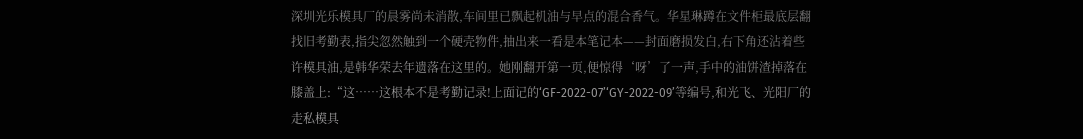深圳光乐模具厂的晨雾尚未消散,车间里已飘起机油与早点的混合香气。华星琳蹲在文件柜最底层翻找旧考勤表,指尖忽然触到一个硬壳物件,抽出来一看是本笔记本——封面磨损发白,右下角还沾着些许模具油,是韩华荣去年遗落在这里的。她刚翻开第一页,便惊得‘呀’了一声,手中的油饼渣掉落在膝盖上:“这……这根本不是考勤记录!上面记的‘GF-2022-07’‘GY-2022-09’等编号,和光飞、光阳厂的走私模具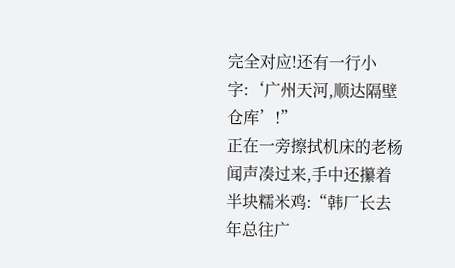完全对应!还有一行小字:‘广州天河,顺达隔壁仓库’!”
正在一旁擦拭机床的老杨闻声凑过来,手中还攥着半块糯米鸡:“韩厂长去年总往广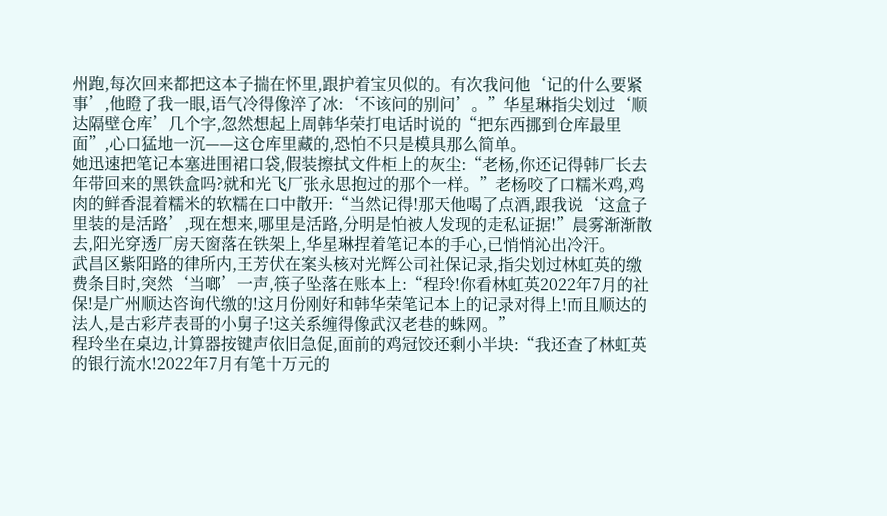州跑,每次回来都把这本子揣在怀里,跟护着宝贝似的。有次我问他‘记的什么要紧事’,他瞪了我一眼,语气冷得像淬了冰:‘不该问的别问’。”华星琳指尖划过‘顺达隔壁仓库’几个字,忽然想起上周韩华荣打电话时说的“把东西挪到仓库最里面”,心口猛地一沉——这仓库里藏的,恐怕不只是模具那么简单。
她迅速把笔记本塞进围裙口袋,假装擦拭文件柜上的灰尘:“老杨,你还记得韩厂长去年带回来的黑铁盒吗?就和光飞厂张永思抱过的那个一样。”老杨咬了口糯米鸡,鸡肉的鲜香混着糯米的软糯在口中散开:“当然记得!那天他喝了点酒,跟我说‘这盒子里装的是活路’,现在想来,哪里是活路,分明是怕被人发现的走私证据!”晨雾渐渐散去,阳光穿透厂房天窗落在铁架上,华星琳捏着笔记本的手心,已悄悄沁出冷汗。
武昌区紫阳路的律所内,王芳伏在案头核对光辉公司社保记录,指尖划过林虹英的缴费条目时,突然‘当啷’一声,筷子坠落在账本上:“程玲!你看林虹英2022年7月的社保!是广州顺达咨询代缴的!这月份刚好和韩华荣笔记本上的记录对得上!而且顺达的法人,是古彩芹表哥的小舅子!这关系缠得像武汉老巷的蛛网。”
程玲坐在桌边,计算器按键声依旧急促,面前的鸡冠饺还剩小半块:“我还查了林虹英的银行流水!2022年7月有笔十万元的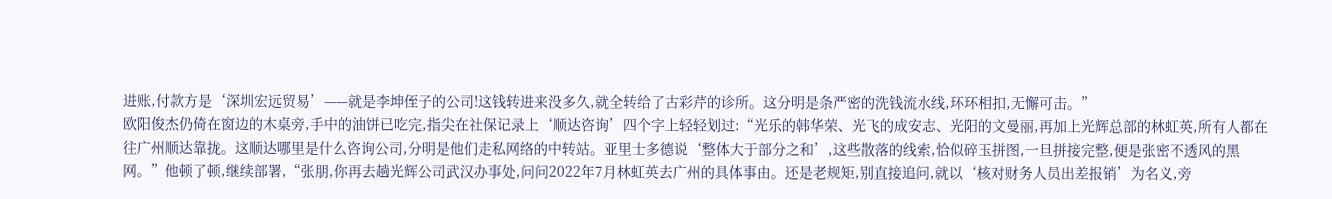进账,付款方是‘深圳宏远贸易’——就是李坤侄子的公司!这钱转进来没多久,就全转给了古彩芹的诊所。这分明是条严密的洗钱流水线,环环相扣,无懈可击。”
欧阳俊杰仍倚在窗边的木桌旁,手中的油饼已吃完,指尖在社保记录上‘顺达咨询’四个字上轻轻划过:“光乐的韩华荣、光飞的成安志、光阳的文曼丽,再加上光辉总部的林虹英,所有人都在往广州顺达靠拢。这顺达哪里是什么咨询公司,分明是他们走私网络的中转站。亚里士多德说‘整体大于部分之和’,这些散落的线索,恰似碎玉拼图,一旦拼接完整,便是张密不透风的黑网。”他顿了顿,继续部署,“张朋,你再去趟光辉公司武汉办事处,问问2022年7月林虹英去广州的具体事由。还是老规矩,别直接追问,就以‘核对财务人员出差报销’为名义,旁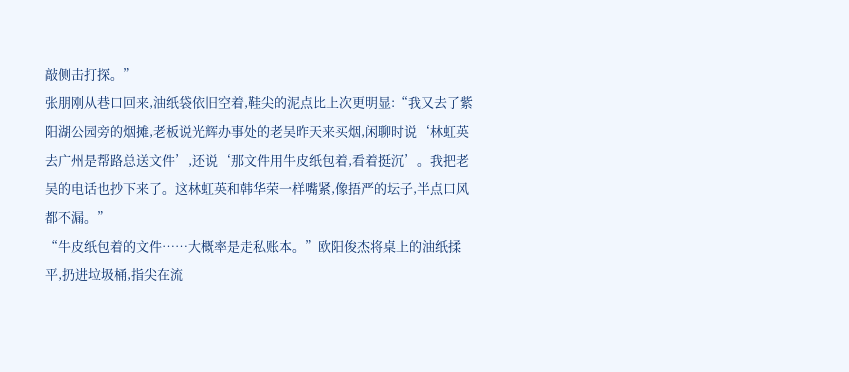敲侧击打探。”
张朋刚从巷口回来,油纸袋依旧空着,鞋尖的泥点比上次更明显:“我又去了紫阳湖公园旁的烟摊,老板说光辉办事处的老吴昨天来买烟,闲聊时说‘林虹英去广州是帮路总送文件’,还说‘那文件用牛皮纸包着,看着挺沉’。我把老吴的电话也抄下来了。这林虹英和韩华荣一样嘴紧,像捂严的坛子,半点口风都不漏。”
“牛皮纸包着的文件……大概率是走私账本。”欧阳俊杰将桌上的油纸揉平,扔进垃圾桶,指尖在流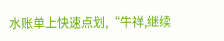水账单上快速点划,“牛祥,继续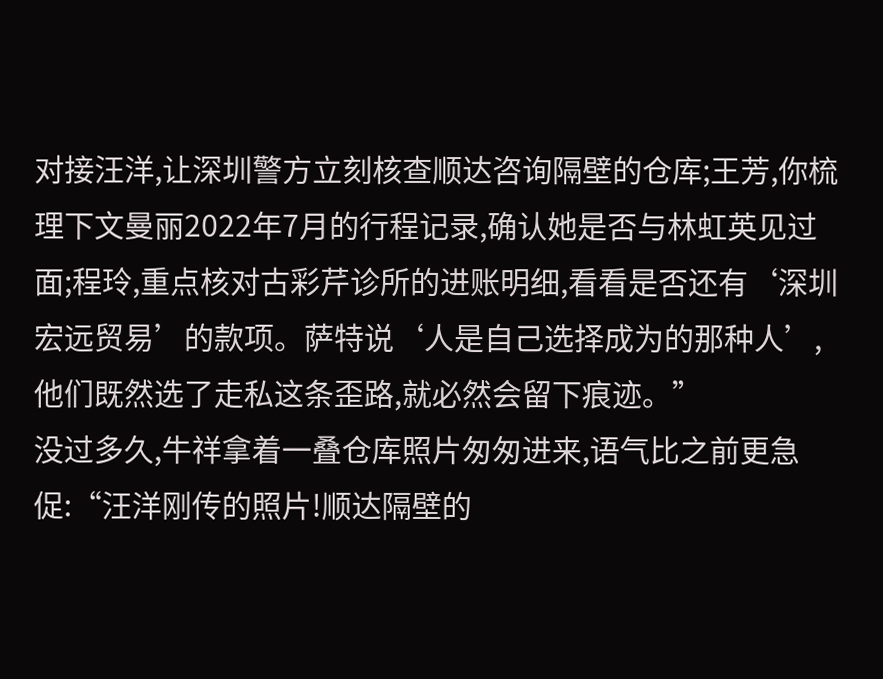对接汪洋,让深圳警方立刻核查顺达咨询隔壁的仓库;王芳,你梳理下文曼丽2022年7月的行程记录,确认她是否与林虹英见过面;程玲,重点核对古彩芹诊所的进账明细,看看是否还有‘深圳宏远贸易’的款项。萨特说‘人是自己选择成为的那种人’,他们既然选了走私这条歪路,就必然会留下痕迹。”
没过多久,牛祥拿着一叠仓库照片匆匆进来,语气比之前更急促:“汪洋刚传的照片!顺达隔壁的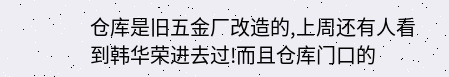仓库是旧五金厂改造的,上周还有人看到韩华荣进去过!而且仓库门口的